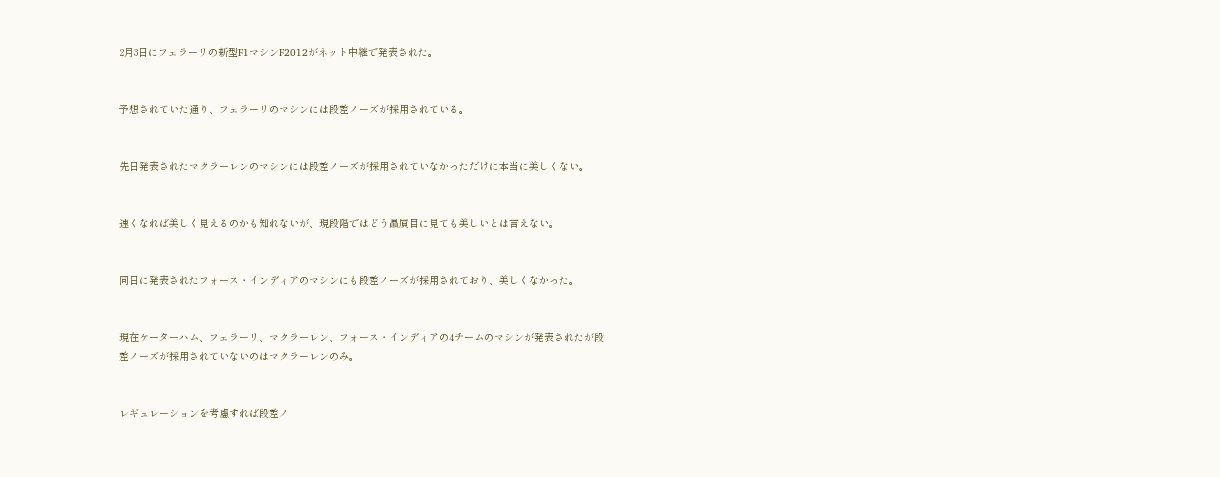2月3日にフェラーリの新型F1マシンF2012がネット中継で発表された。


予想されていた通り、フェラーリのマシンには段差ノーズが採用されている。


先日発表されたマクラーレンのマシンには段差ノーズが採用されていなかっただけに本当に美しくない。


速くなれば美しく見えるのかも知れないが、現段階ではどう贔屓目に見ても美しいとは言えない。


同日に発表されたフォース・インディアのマシンにも段差ノーズが採用されており、美しくなかった。


現在ケーターハム、フェラーリ、マクラーレン、フォース・インディアの4チームのマシンが発表されたが段差ノーズが採用されていないのはマクラーレンのみ。


レギュレーションを考慮すれば段差ノ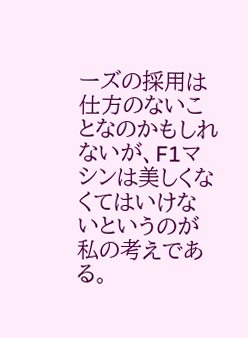ーズの採用は仕方のないことなのかもしれないが、F1マシンは美しくなくてはいけないというのが私の考えである。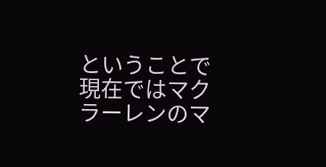ということで現在ではマクラーレンのマ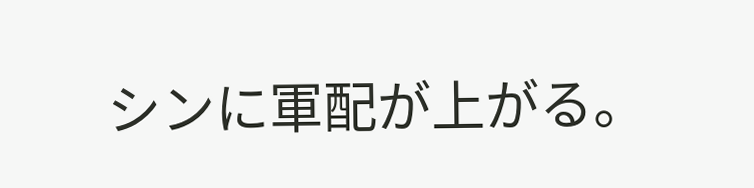シンに軍配が上がる。